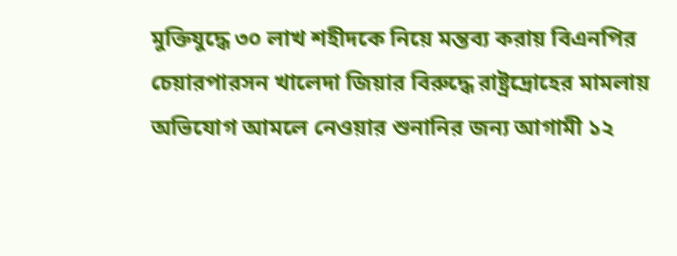মুক্তিযুদ্ধে ৩০ লাখ শহীদকে নিয়ে মন্তব্য করায় বিএনপির চেয়ারপারসন খালেদা জিয়ার বিরুদ্ধে রাষ্ট্রদ্রোহের মামলায় অভিযোগ আমলে নেওয়ার শুনানির জন্য আগামী ১২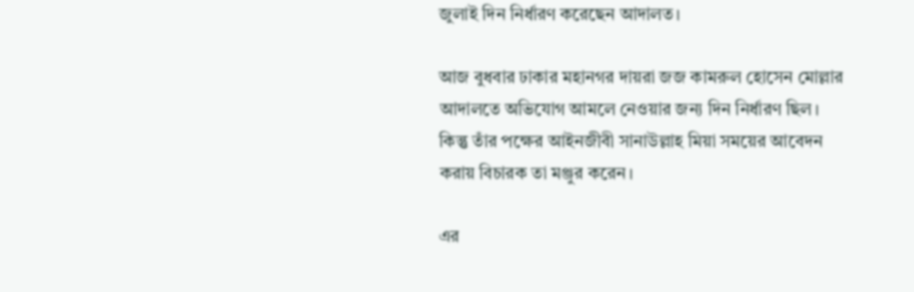জুলাই দিন নির্ধারণ করেছেন আদালত।

আজ বুধবার ঢাকার মহানগর দায়রা জজ কামরুল হোসেন মোল্লার আদালতে অভিযোগ আমলে নেওয়ার জন্য দিন নির্ধারণ ছিল। কিন্তু তাঁর পক্ষের আইনজীবী সানাউল্লাহ মিয়া সময়ের আবেদন করায় বিচারক তা মঞ্জুর করেন।

এর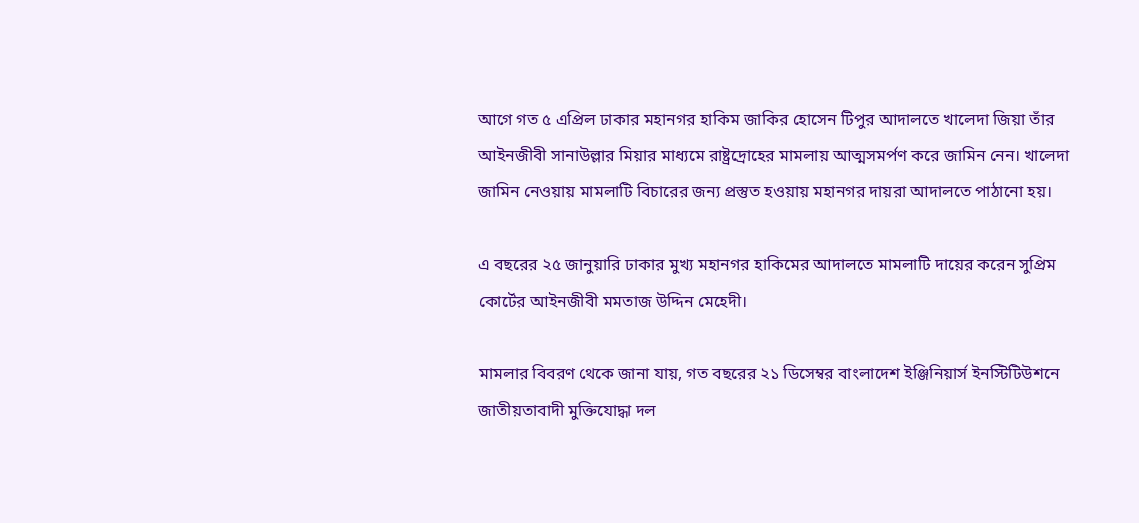আগে গত ৫ এপ্রিল ঢাকার মহানগর হাকিম জাকির হোসেন টিপুর আদালতে খালেদা জিয়া তাঁর আইনজীবী সানাউল্লার মিয়ার মাধ্যমে রাষ্ট্রদ্রোহের মামলায় আত্মসমর্পণ করে জামিন নেন। খালেদা জামিন নেওয়ায় মামলাটি বিচারের জন্য প্রস্তুত হওয়ায় মহানগর দায়রা আদালতে পাঠানো হয়।

এ বছরের ২৫ জানুয়ারি ঢাকার মুখ্য মহানগর হাকিমের আদালতে মামলাটি দায়ের করেন সুপ্রিম কোর্টের আইনজীবী মমতাজ উদ্দিন মেহেদী।

মামলার বিবরণ থেকে জানা যায়, গত বছরের ২১ ডিসেম্বর বাংলাদেশ ইঞ্জিনিয়ার্স ইনস্টিটিউশনে জাতীয়তাবাদী মুক্তিযোদ্ধা দল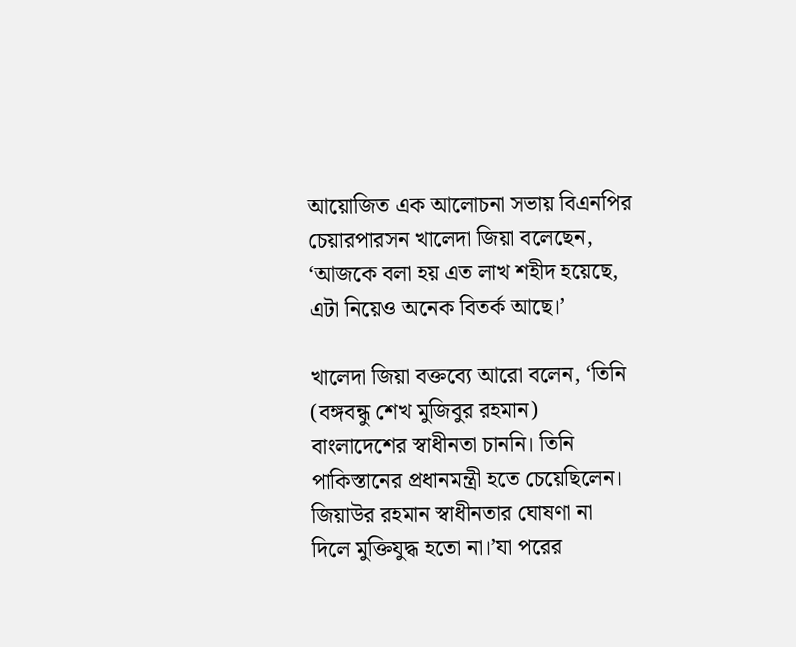আয়োজিত এক আলোচনা সভায় বিএনপির চেয়ারপারসন খালেদা জিয়া বলেছেন, ‘আজকে বলা হয় এত লাখ শহীদ হয়েছে, এটা নিয়েও অনেক বিতর্ক আছে।’

খালেদা জিয়া বক্তব্যে আরো বলেন, ‘তিনি (বঙ্গবন্ধু শেখ মুজিবুর রহমান) বাংলাদেশের স্বাধীনতা চাননি। তিনি পাকিস্তানের প্রধানমন্ত্রী হতে চেয়েছিলেন। জিয়াউর রহমান স্বাধীনতার ঘোষণা না দিলে মুক্তিযুদ্ধ হতো না।’যা পরের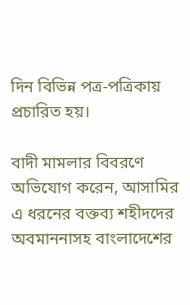দিন বিভিন্ন পত্র-পত্রিকায় প্রচারিত হয়।

বাদী মামলার বিবরণে অভিযোগ করেন, আসামির এ ধরনের বক্তব্য শহীদদের অবমাননাসহ বাংলাদেশের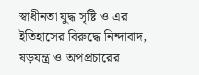স্বাধীনতা যুদ্ধ সৃষ্টি ও এর ইতিহাসের বিরুদ্ধে নিন্দাবাদ, ষড়যন্ত্র ও অপপ্রচারের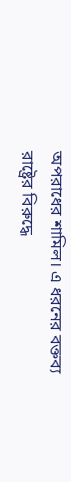অপরাধের শামিল। এ ধরনের বক্তব্য রাষ্ট্রের বিরুদ্ধে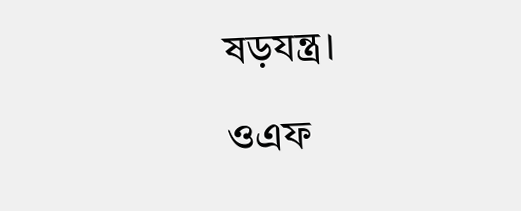ষড়যন্ত্র।

ওএফ